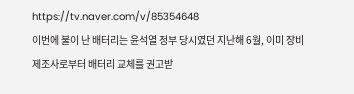https://tv.naver.com/v/85354648
이번에 불이 난 배터리는 윤석열 정부 당시였던 지난해 6월, 이미 장비 제조사로부터 배터리 교체를 권고받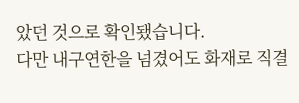았던 것으로 확인됐습니다.
다만 내구연한을 넘겼어도 화재로 직결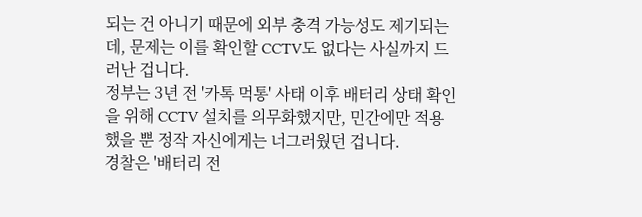되는 건 아니기 때문에 외부 충격 가능성도 제기되는데, 문제는 이를 확인할 CCTV도 없다는 사실까지 드러난 겁니다.
정부는 3년 전 '카톡 먹통' 사태 이후 배터리 상태 확인을 위해 CCTV 설치를 의무화했지만, 민간에만 적용했을 뿐 정작 자신에게는 너그러웠던 겁니다.
경찰은 '배터리 전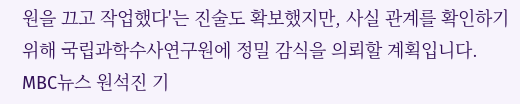원을 끄고 작업했다'는 진술도 확보했지만, 사실 관계를 확인하기 위해 국립과학수사연구원에 정밀 감식을 의뢰할 계획입니다.
MBC뉴스 원석진 기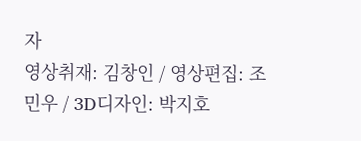자
영상취재: 김창인 / 영상편집: 조민우 / 3D디자인: 박지호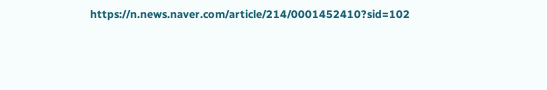https://n.news.naver.com/article/214/0001452410?sid=102